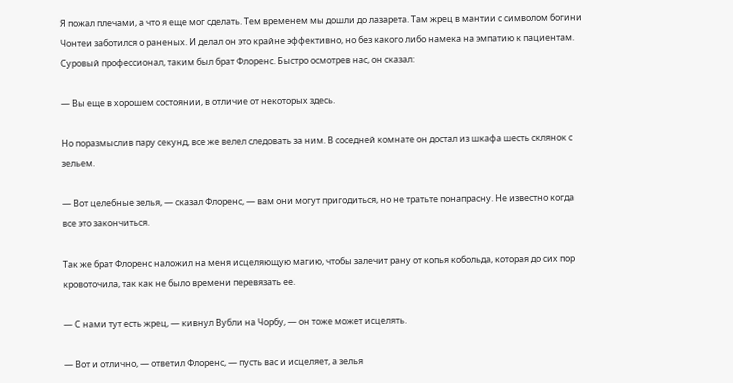Я пожал плечами, а что я еще мог сделать. Тем временем мы дошли до лазарета. Там жрец в мантии с символом богини Чонтеи заботился о раненых. И делал он это крайне эффективно, но без какого либо намека на эмпатию к пациентам. Суровый профессионал, таким был брат Флоренс. Быстро осмотрев нас, он сказал:

— Вы еще в хорошем состоянии, в отличие от некоторых здесь.

Но поразмыслив пару секунд, все же велел следовать за ним. В соседней комнате он достал из шкафа шесть склянок с зельем.

— Вот целебные зелья, — сказал Флоренс, — вам они могут пригодиться, но не тратьте понапрасну. Не известно когда все это закончиться.

Так же брат Флоренс наложил на меня исцеляющую магию, чтобы залечит рану от копья кобольда, которая до сих пор кровоточила, так как не было времени перевязать ее.

— С нами тут есть жрец, — кивнул Вубли на Чорбу, — он тоже может исцелять.

— Вот и отлично, — ответил Флоренс, — пусть вас и исцеляет, а зелья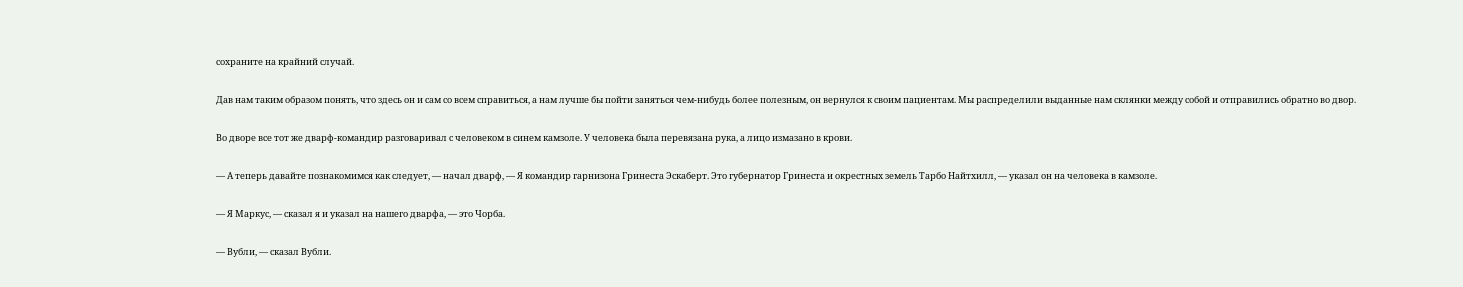сохраните на крайний случай.

Дав нам таким образом понять, что здесь он и сам со всем справиться, а нам лучше бы пойти заняться чем-нибудь более полезным, он вернулся к своим пациентам. Мы распределили выданные нам склянки между собой и отправились обратно во двор.

Во дворе все тот же дварф-командир разговаривал с человеком в синем камзоле. У человека была перевязана рука, а лицо измазано в крови.

— А теперь давайте познакомимся как следует, — начал дварф, — Я командир гарнизона Гринеста Эскаберт. Это губернатор Гринеста и окрестных земель Тарбо Найтхилл, — указал он на человека в камзоле.

— Я Маркус, — сказал я и указал на нашего дварфа, — это Чорба.

— Вубли, — сказал Вубли.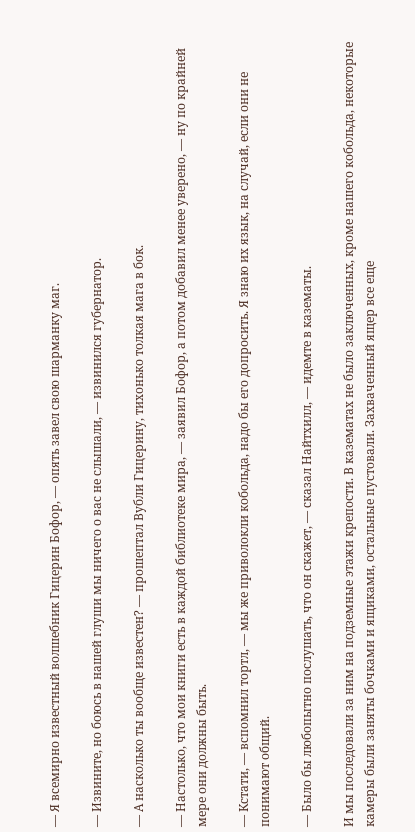— Я всемирно известный волшебник Гицерин Бофор, — опять завел свою шарманку маг.

— Извините, но боюсь в нашей глуши мы ничего о вас не слышали, — извинился губернатор.

— А насколько ты вообще известен? — прошептал Вубли Гицерину, тихонько толкая мага в бок.

— Настолько, что мои книги есть в каждой библиотеке мира, — заявил Бофор, а потом добавил менее уверено, — ну по крайней мере они должны быть.

— Кстати, — вспомнил тортл, — мы же приволокли кобольда, надо бы его допросить. Я знаю их язык, на случай, если они не понимают общий.

— Было бы любопытно послушать, что он скажет, — сказал Найтхилл, — идемте в казематы.

И мы последовали за ним на подземные этажи крепости. В казематах не было заключенных, кроме нашего кобольда, некоторые камеры были заняты бочками и ящиками, остальные пустовали. Захваченный ящер все еще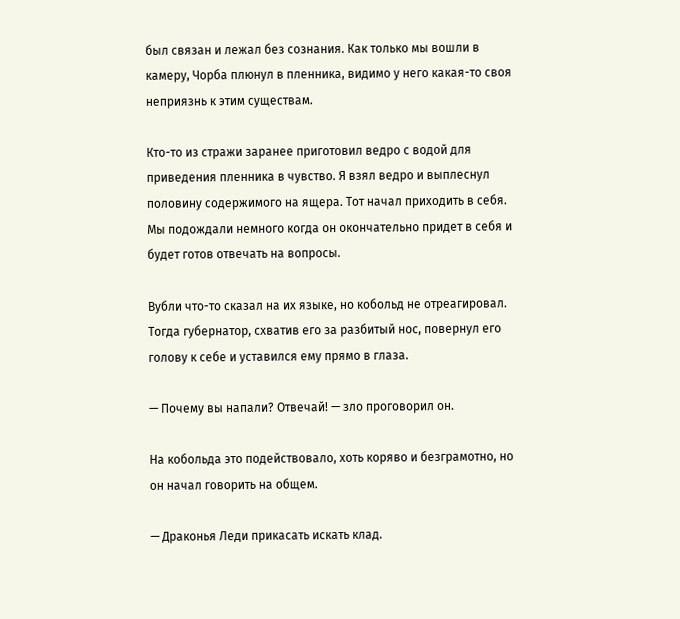был связан и лежал без сознания. Как только мы вошли в камеру, Чорба плюнул в пленника, видимо у него какая-то своя неприязнь к этим существам.

Кто-то из стражи заранее приготовил ведро с водой для приведения пленника в чувство. Я взял ведро и выплеснул половину содержимого на ящера. Тот начал приходить в себя. Мы подождали немного когда он окончательно придет в себя и будет готов отвечать на вопросы.

Вубли что-то сказал на их языке, но кобольд не отреагировал. Тогда губернатор, схватив его за разбитый нос, повернул его голову к себе и уставился ему прямо в глаза.

— Почему вы напали? Отвечай! — зло проговорил он.

На кобольда это подействовало, хоть коряво и безграмотно, но он начал говорить на общем.

— Драконья Леди прикасать искать клад.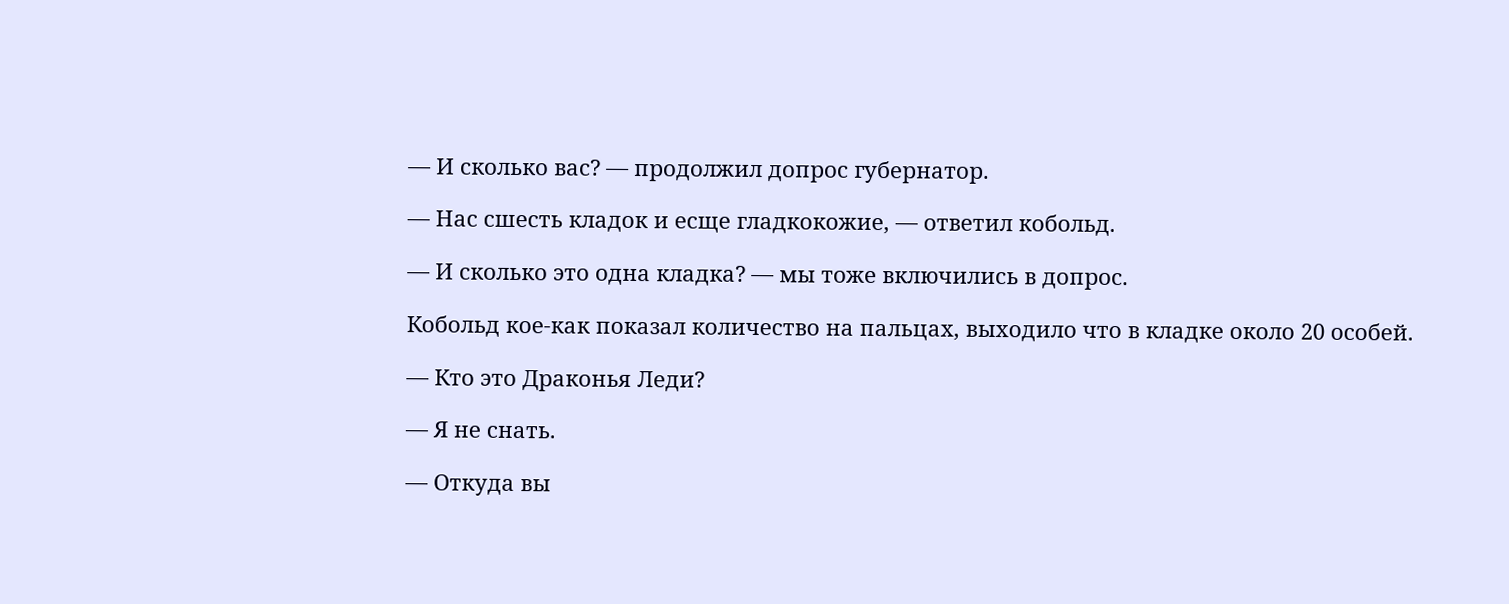— И сколько вас? — продолжил допрос губернатор.

— Нас сшесть кладок и есще гладкокожие, — ответил кобольд.

— И сколько это одна кладка? — мы тоже включились в допрос.

Кобольд кое-как показал количество на пальцах, выходило что в кладке около 20 особей.

— Кто это Драконья Леди?

— Я не снать.

— Откуда вы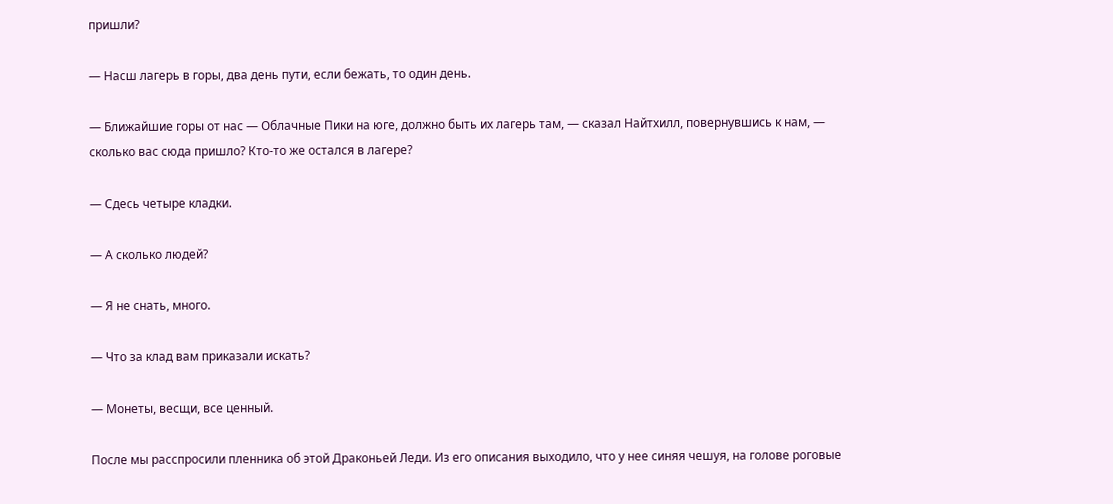пришли?

— Насш лагерь в горы, два день пути, если бежать, то один день.

— Ближайшие горы от нас — Облачные Пики на юге, должно быть их лагерь там, — сказал Найтхилл, повернувшись к нам, — сколько вас сюда пришло? Кто-то же остался в лагере?

— Сдесь четыре кладки.

— А сколько людей?

— Я не снать, много.

— Что за клад вам приказали искать?

— Монеты, весщи, все ценный.

После мы расспросили пленника об этой Драконьей Леди. Из его описания выходило, что у нее синяя чешуя, на голове роговые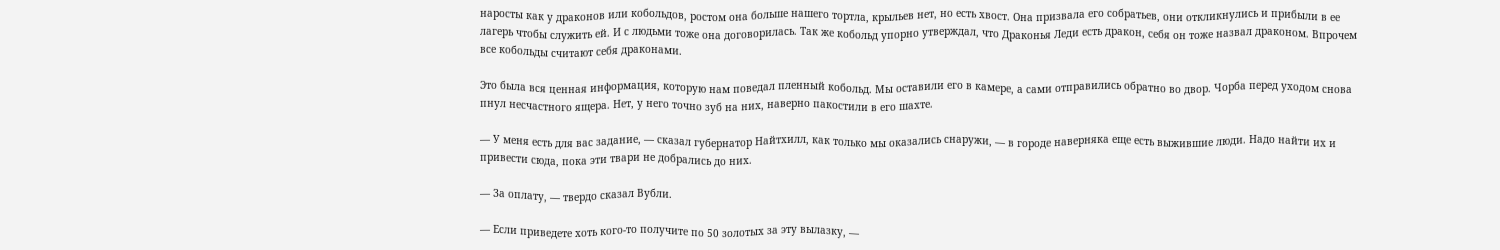наросты как у драконов или кобольдов, ростом она больше нашего тортла, крыльев нет, но есть хвост. Она призвала его собратьев, они откликнулись и прибыли в ее лагерь чтобы служить ей. И с людьми тоже она договорилась. Так же кобольд упорно утверждал, что Драконья Леди есть дракон, себя он тоже назвал драконом. Впрочем все кобольды считают себя драконами.

Это была вся ценная информация, которую нам поведал пленный кобольд. Мы оставили его в камере, а сами отправились обратно во двор. Чорба перед уходом снова пнул несчастного ящера. Нет, у него точно зуб на них, наверно пакостили в его шахте.

— У меня есть для вас задание, — сказал губернатор Найтхилл, как только мы оказались снаружи, — в городе наверняка еще есть выжившие люди. Надо найти их и привести сюда, пока эти твари не добрались до них.

— За оплату, — твердо сказал Вубли.

— Если приведете хоть кого-то получите по 50 золотых за эту вылазку, —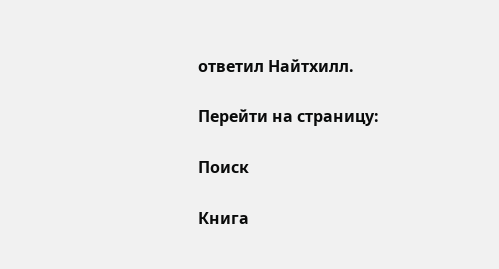ответил Найтхилл.

Перейти на страницу:

Поиск

Книга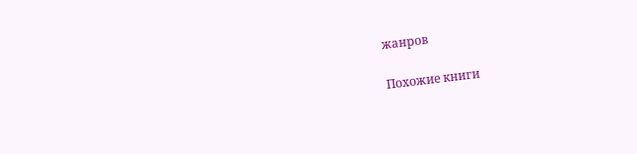жанров

Похожие книги